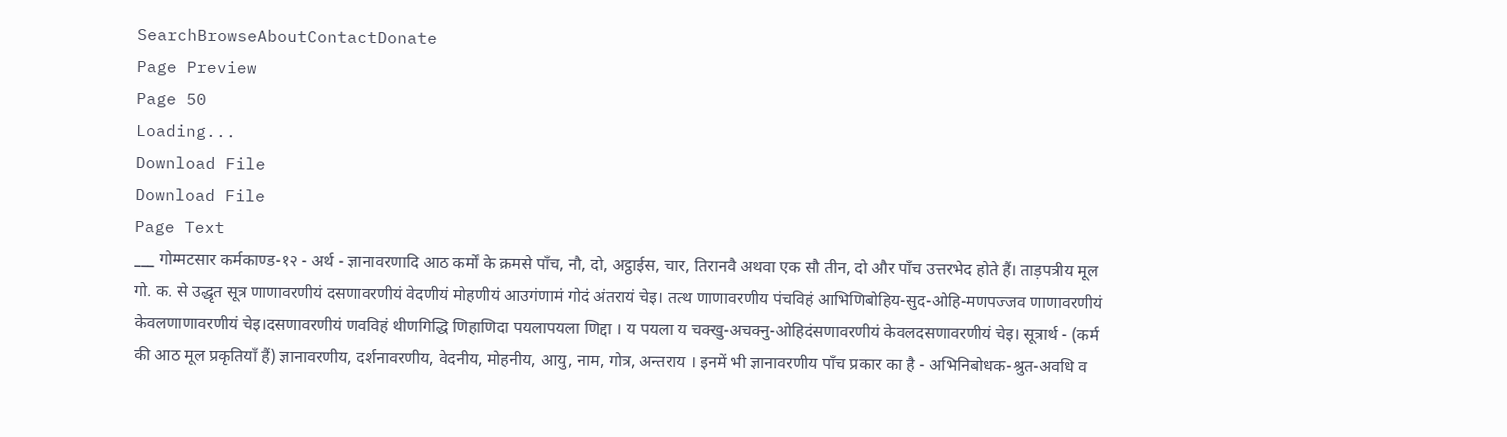SearchBrowseAboutContactDonate
Page Preview
Page 50
Loading...
Download File
Download File
Page Text
___ गोम्मटसार कर्मकाण्ड-१२ - अर्थ - ज्ञानावरणादि आठ कर्मों के क्रमसे पाँच, नौ, दो, अट्ठाईस, चार, तिरानवै अथवा एक सौ तीन, दो और पाँच उत्तरभेद होते हैं। ताड़पत्रीय मूल गो. क. से उद्धृत सूत्र णाणावरणीयं दसणावरणीयं वेदणीयं मोहणीयं आउगंणामं गोदं अंतरायं चेइ। तत्थ णाणावरणीय पंचविहं आभिणिबोहिय-सुद-ओहि-मणपज्जव णाणावरणीयं केवलणाणावरणीयं चेइ।दसणावरणीयं णवविहं थीणगिद्धि णिहाणिदा पयलापयला णिद्दा । य पयला य चक्खु-अचक्नु-ओहिदंसणावरणीयं केवलदसणावरणीयं चेइ। सूत्रार्थ - (कर्म की आठ मूल प्रकृतियाँ हैं) ज्ञानावरणीय, दर्शनावरणीय, वेदनीय, मोहनीय, आयु, नाम, गोत्र, अन्तराय । इनमें भी ज्ञानावरणीय पाँच प्रकार का है - अभिनिबोधक-श्रुत-अवधि व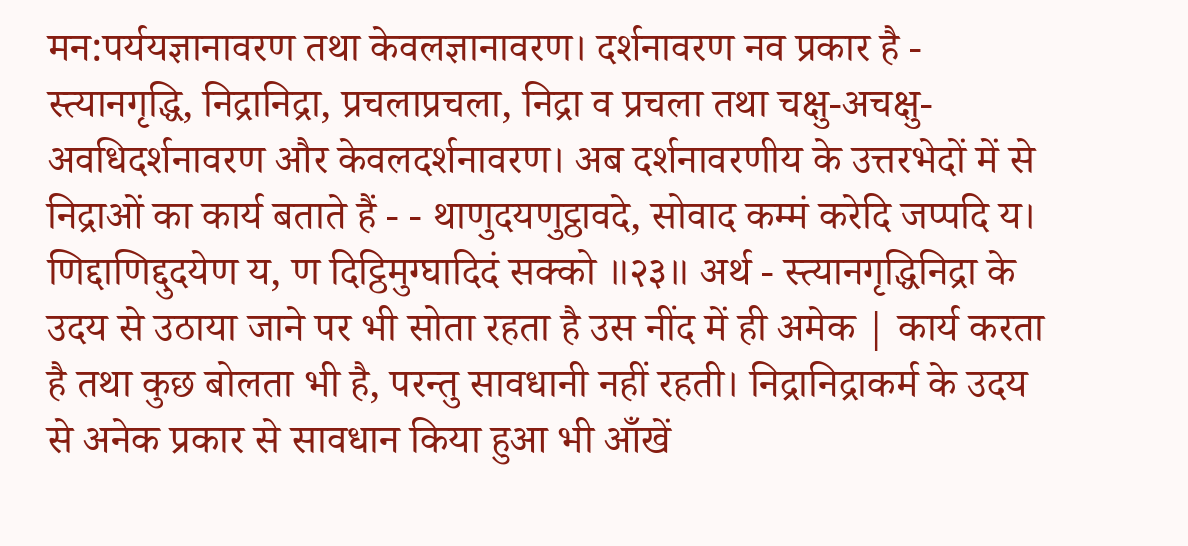मन:पर्ययज्ञानावरण तथा केवलज्ञानावरण। दर्शनावरण नव प्रकार है - स्त्यानगृद्धि, निद्रानिद्रा, प्रचलाप्रचला, निद्रा व प्रचला तथा चक्षु-अचक्षु-अवधिदर्शनावरण और केवलदर्शनावरण। अब दर्शनावरणीय के उत्तरभेदों में से निद्राओं का कार्य बताते हैं - - थाणुदयणुट्ठावदे, सोवाद कम्मं करेदि जप्पदि य। णिद्दाणिद्दुदयेण य, ण दिट्ठिमुग्घादिदं सक्को ॥२३॥ अर्थ - स्त्यानगृद्धिनिद्रा के उदय से उठाया जाने पर भी सोता रहता है उस नींद में ही अमेक | कार्य करता है तथा कुछ बोलता भी है, परन्तु सावधानी नहीं रहती। निद्रानिद्राकर्म के उदय से अनेक प्रकार से सावधान किया हुआ भी आँखें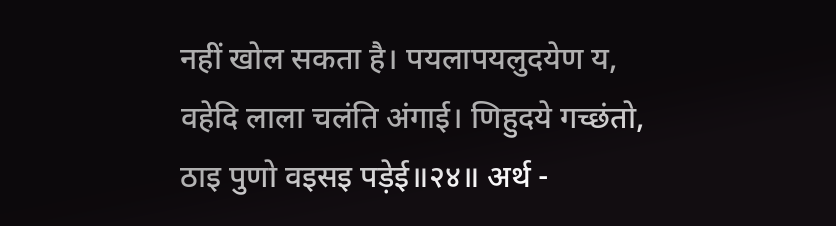नहीं खोल सकता है। पयलापयलुदयेण य, वहेदि लाला चलंति अंगाई। णिहुदये गच्छंतो, ठाइ पुणो वइसइ पड़ेई॥२४॥ अर्थ -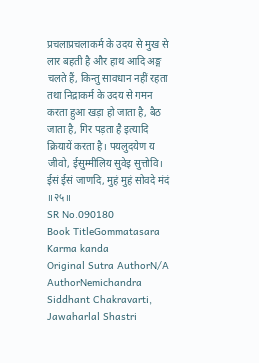प्रचलाप्रचलाकर्म के उदय से मुख से लार बहती है और हाथ आदि अङ्ग चलते हैं, किन्तु सावधान नहीं रहता तथा निद्राकर्म के उदय से गमन करता हुआ खड़ा हो जाता है, बैठ जाता है, गिर पड़ता है इत्यादि क्रियायें करता है। पयलुदयेण य जीवो, ईसुम्मीलिय सुवेइ सुत्तोवि। ईसं ईसं जाणदि, मुहं मुहं सोवदे मंदं ॥२५॥
SR No.090180
Book TitleGommatasara Karma kanda
Original Sutra AuthorN/A
AuthorNemichandra Siddhant Chakravarti, Jawaharlal Shastri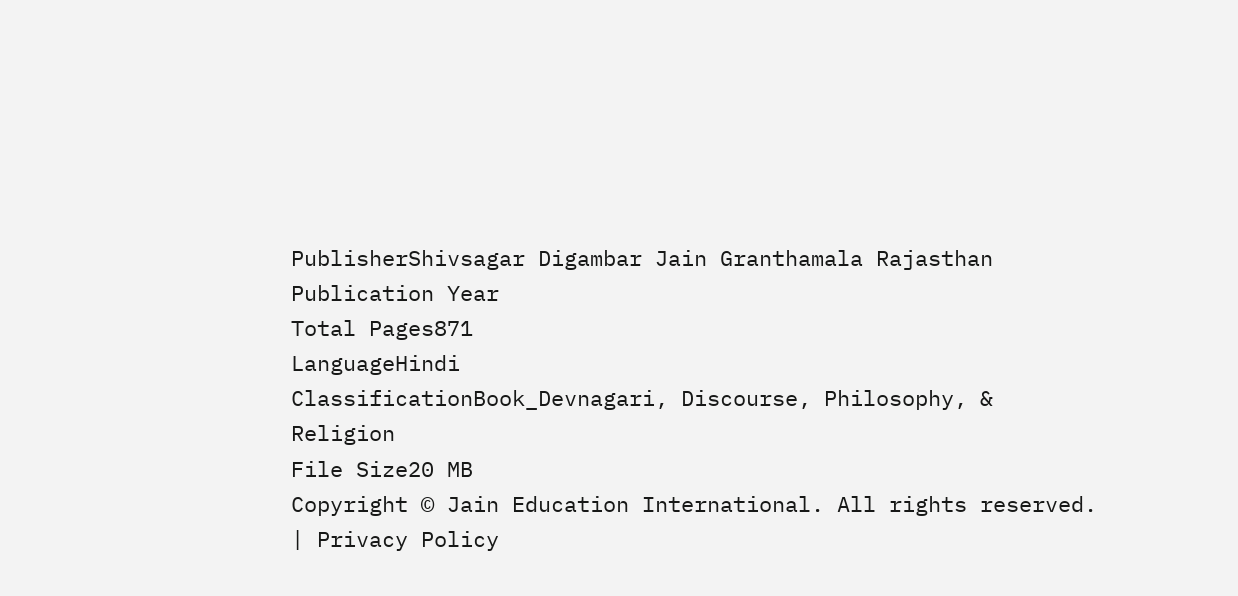PublisherShivsagar Digambar Jain Granthamala Rajasthan
Publication Year
Total Pages871
LanguageHindi
ClassificationBook_Devnagari, Discourse, Philosophy, & Religion
File Size20 MB
Copyright © Jain Education International. All rights reserved. | Privacy Policy